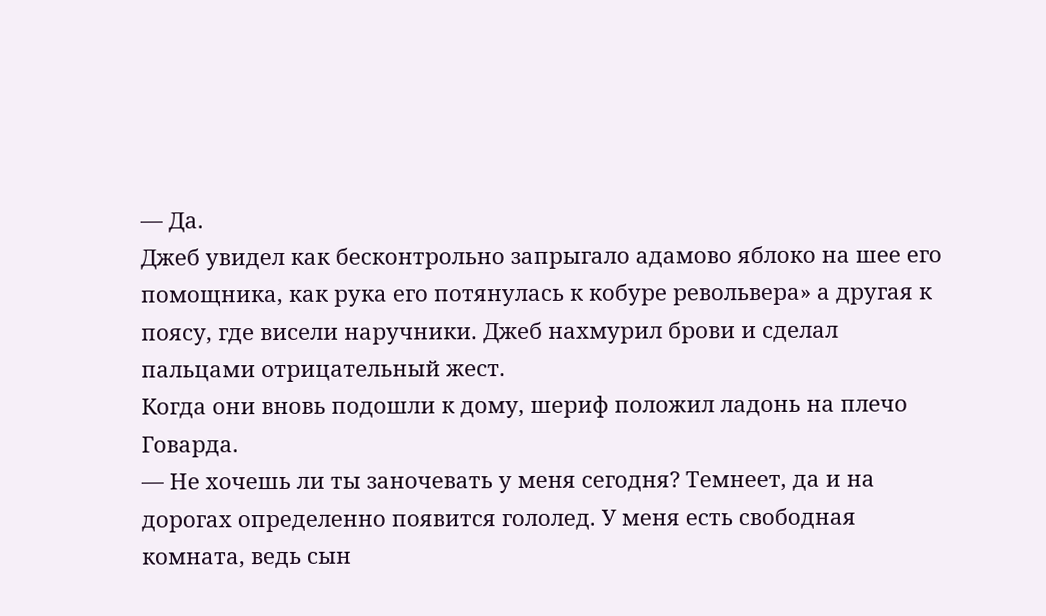— Да.
Джеб увидел как бесконтрольно запрыгало адамово яблоко на шее его помощника, как рука его потянулась к кобуре револьвера» а другая к поясу, где висели наручники. Джеб нахмурил брови и сделал пальцами отрицательный жест.
Когда они вновь подошли к дому, шериф положил ладонь на плечо Говарда.
— Не хочешь ли ты заночевать у меня сегодня? Темнеет, да и на дорогах определенно появится гололед. У меня есть свободная комната, ведь сын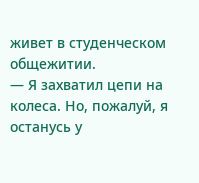живет в студенческом общежитии.
— Я захватил цепи на колеса. Но, пожалуй, я останусь у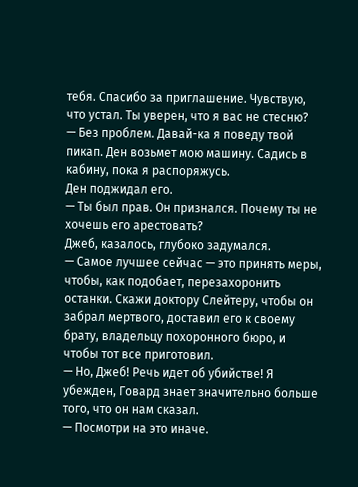тебя. Спасибо за приглашение. Чувствую, что устал. Ты уверен, что я вас не стесню?
— Без проблем. Давай-ка я поведу твой пикап. Ден возьмет мою машину. Садись в кабину, пока я распоряжусь.
Ден поджидал его.
— Ты был прав. Он признался. Почему ты не хочешь его арестовать?
Джеб, казалось, глубоко задумался.
— Самое лучшее сейчас — это принять меры, чтобы, как подобает, перезахоронить останки. Скажи доктору Слейтеру, чтобы он забрал мертвого, доставил его к своему брату, владельцу похоронного бюро, и чтобы тот все приготовил.
— Но, Джеб! Речь идет об убийстве! Я убежден, Говард знает значительно больше того, что он нам сказал.
— Посмотри на это иначе.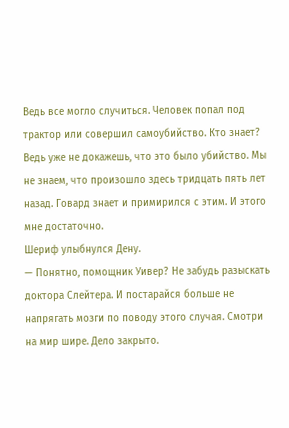Ведь все могло случиться. Человек попал под трактор или совершил самоубийство. Кто знает? Ведь уже не докажешь, что это было убийство. Мы не знаем, что произошло здесь тридцать пять лет назад. Говард знает и примирился с этим. И этого мне достаточно.
Шериф улыбнулся Дену.
— Понятно, помощник Уивер? Не забудь разыскать доктора Слейтера. И постарайся больше не напрягать мозги по поводу этого случая. Смотри на мир шире. Дело закрыто.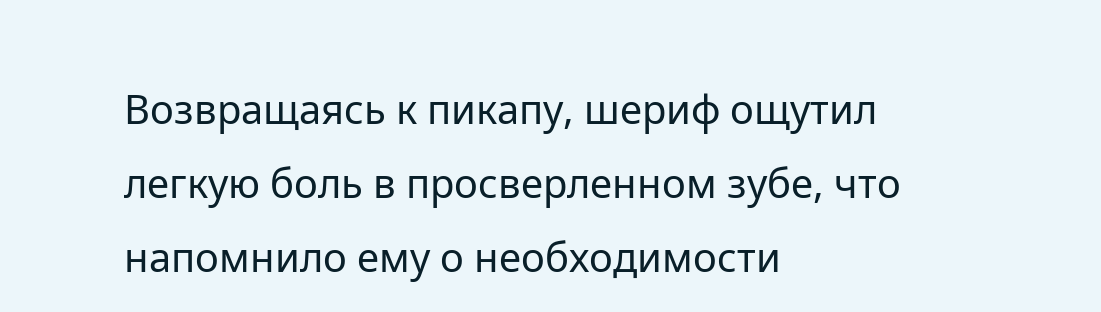Возвращаясь к пикапу, шериф ощутил легкую боль в просверленном зубе, что напомнило ему о необходимости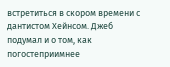встретиться в скором времени с дантистом Хейнсом. Джеб подумал и о том, как погостеприимнее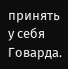принять у себя Говарда.